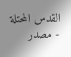القدس المحتلة - مصدر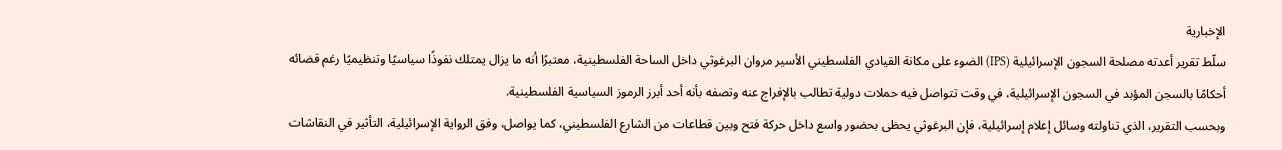الإخبارية
سلّط تقرير أعدته مصلحة السجون الإسرائيلية (IPS) الضوء على مكانة القيادي الفلسطيني الأسير مروان البرغوثي داخل الساحة الفلسطينية، معتبرًا أنه ما يزال يمتلك نفوذًا سياسيًا وتنظيميًا رغم قضائه أحكامًا بالسجن المؤبد في السجون الإسرائيلية، في وقت تتواصل فيه حملات دولية تطالب بالإفراج عنه وتصفه بأنه أحد أبرز الرموز السياسية الفلسطينية.
وبحسب التقرير، الذي تناولته وسائل إعلام إسرائيلية، فإن البرغوثي يحظى بحضور واسع داخل حركة فتح وبين قطاعات من الشارع الفلسطيني، كما يواصل، وفق الرواية الإسرائيلية، التأثير في النقاشات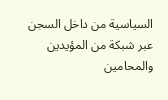السياسية من داخل السجن عبر شبكة من المؤيدين والمحامين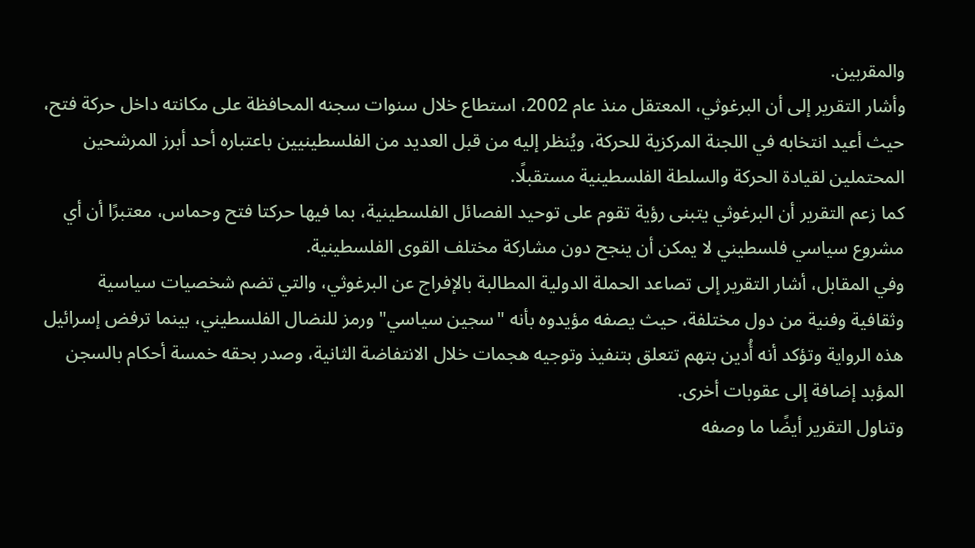والمقربين.
وأشار التقرير إلى أن البرغوثي، المعتقل منذ عام 2002، استطاع خلال سنوات سجنه المحافظة على مكانته داخل حركة فتح، حيث أعيد انتخابه في اللجنة المركزية للحركة، ويُنظر إليه من قبل العديد من الفلسطينيين باعتباره أحد أبرز المرشحين المحتملين لقيادة الحركة والسلطة الفلسطينية مستقبلًا.
كما زعم التقرير أن البرغوثي يتبنى رؤية تقوم على توحيد الفصائل الفلسطينية، بما فيها حركتا فتح وحماس، معتبرًا أن أي مشروع سياسي فلسطيني لا يمكن أن ينجح دون مشاركة مختلف القوى الفلسطينية.
وفي المقابل، أشار التقرير إلى تصاعد الحملة الدولية المطالبة بالإفراج عن البرغوثي، والتي تضم شخصيات سياسية وثقافية وفنية من دول مختلفة، حيث يصفه مؤيدوه بأنه "سجين سياسي" ورمز للنضال الفلسطيني، بينما ترفض إسرائيل هذه الرواية وتؤكد أنه أُدين بتهم تتعلق بتنفيذ وتوجيه هجمات خلال الانتفاضة الثانية، وصدر بحقه خمسة أحكام بالسجن المؤبد إضافة إلى عقوبات أخرى.
وتناول التقرير أيضًا ما وصفه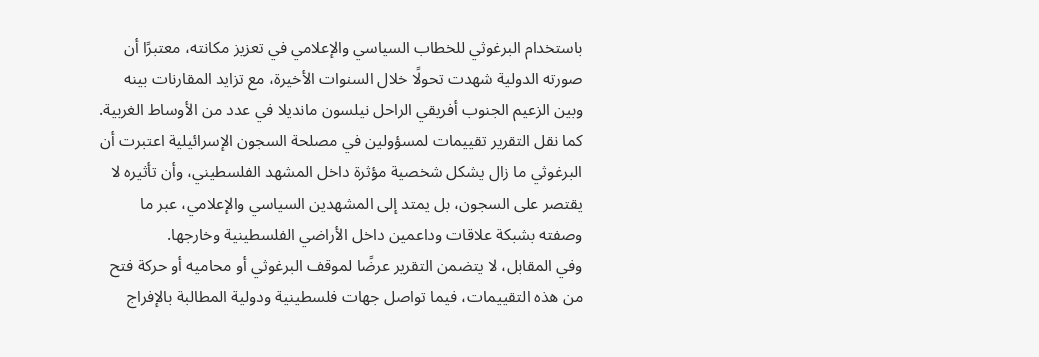باستخدام البرغوثي للخطاب السياسي والإعلامي في تعزيز مكانته، معتبرًا أن صورته الدولية شهدت تحولًا خلال السنوات الأخيرة، مع تزايد المقارنات بينه وبين الزعيم الجنوب أفريقي الراحل نيلسون مانديلا في عدد من الأوساط الغربية.
كما نقل التقرير تقييمات لمسؤولين في مصلحة السجون الإسرائيلية اعتبرت أن البرغوثي ما زال يشكل شخصية مؤثرة داخل المشهد الفلسطيني، وأن تأثيره لا يقتصر على السجون، بل يمتد إلى المشهدين السياسي والإعلامي، عبر ما وصفته بشبكة علاقات وداعمين داخل الأراضي الفلسطينية وخارجها.
وفي المقابل، لا يتضمن التقرير عرضًا لموقف البرغوثي أو محاميه أو حركة فتح من هذه التقييمات، فيما تواصل جهات فلسطينية ودولية المطالبة بالإفراج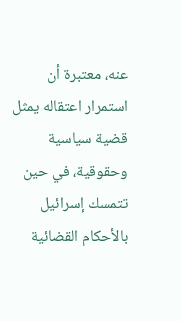عنه، معتبرة أن استمرار اعتقاله يمثل قضية سياسية وحقوقية، في حين تتمسك إسرائيل بالأحكام القضائية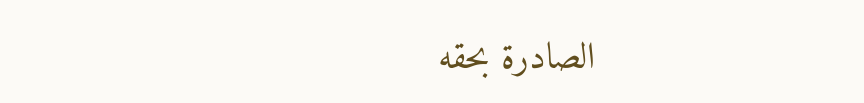الصادرة بحقه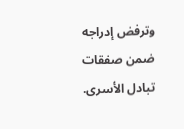وترفض إدراجه ضمن صفقات تبادل الأسرى.